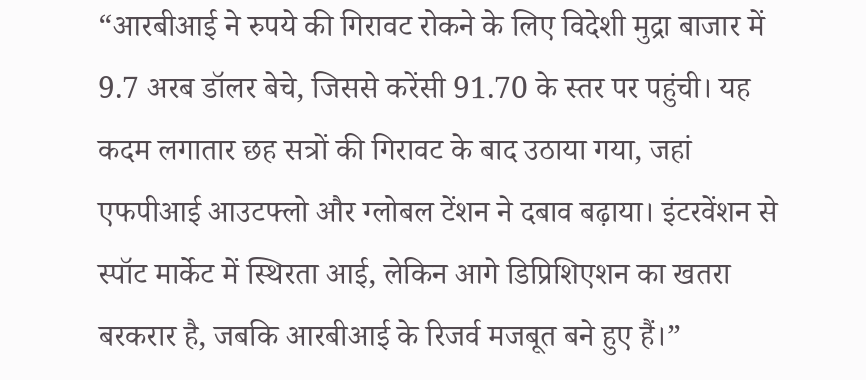“आरबीआई ने रुपये की गिरावट रोकने के लिए विदेशी मुद्रा बाजार में 9.7 अरब डॉलर बेचे, जिससे करेंसी 91.70 के स्तर पर पहुंची। यह कदम लगातार छह सत्रों की गिरावट के बाद उठाया गया, जहां एफपीआई आउटफ्लो और ग्लोबल टेंशन ने दबाव बढ़ाया। इंटरवेंशन से स्पॉट मार्केट में स्थिरता आई, लेकिन आगे डिप्रिशिएशन का खतरा बरकरार है, जबकि आरबीआई के रिजर्व मजबूत बने हुए हैं।”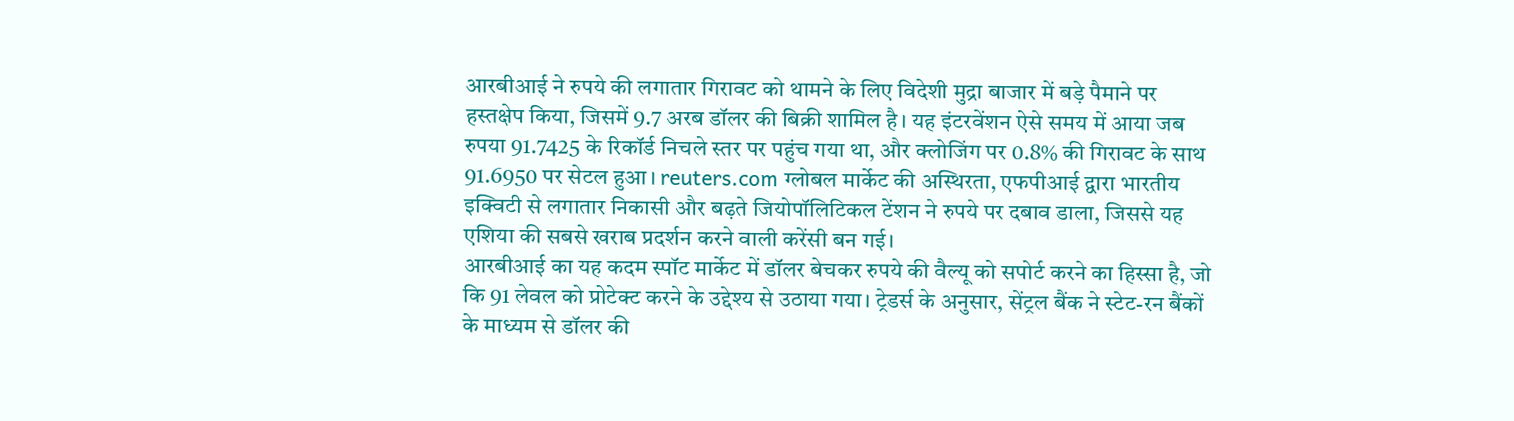आरबीआई ने रुपये की लगातार गिरावट को थामने के लिए विदेशी मुद्रा बाजार में बड़े पैमाने पर हस्तक्षेप किया, जिसमें 9.7 अरब डॉलर की बिक्री शामिल है। यह इंटरवेंशन ऐसे समय में आया जब रुपया 91.7425 के रिकॉर्ड निचले स्तर पर पहुंच गया था, और क्लोजिंग पर 0.8% की गिरावट के साथ 91.6950 पर सेटल हुआ। reuters.com ग्लोबल मार्केट की अस्थिरता, एफपीआई द्वारा भारतीय इक्विटी से लगातार निकासी और बढ़ते जियोपॉलिटिकल टेंशन ने रुपये पर दबाव डाला, जिससे यह एशिया की सबसे खराब प्रदर्शन करने वाली करेंसी बन गई।
आरबीआई का यह कदम स्पॉट मार्केट में डॉलर बेचकर रुपये की वैल्यू को सपोर्ट करने का हिस्सा है, जो कि 91 लेवल को प्रोटेक्ट करने के उद्देश्य से उठाया गया। ट्रेडर्स के अनुसार, सेंट्रल बैंक ने स्टेट-रन बैंकों के माध्यम से डॉलर की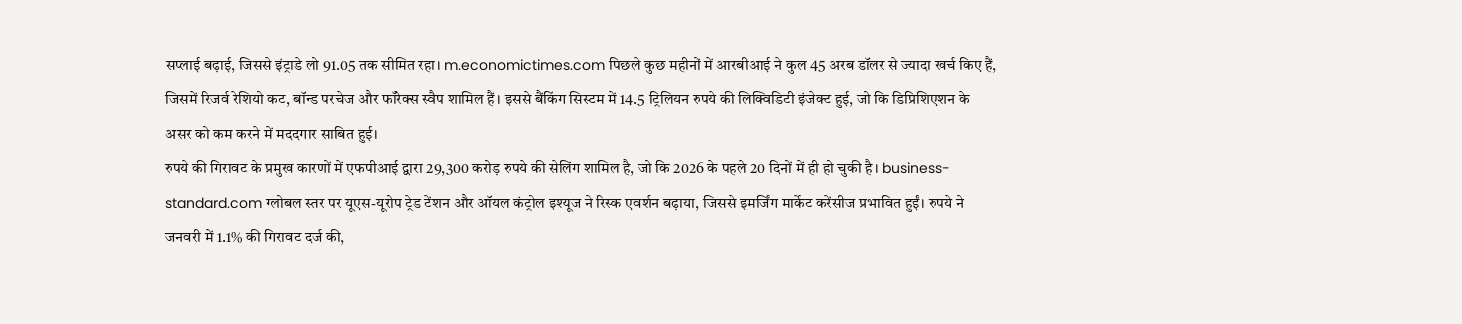सप्लाई बढ़ाई, जिससे इंट्राडे लो 91.05 तक सीमित रहा। m.economictimes.com पिछले कुछ महीनों में आरबीआई ने कुल 45 अरब डॉलर से ज्यादा खर्च किए हैं, जिसमें रिजर्व रेशियो कट, बॉन्ड परचेज और फॉरेक्स स्वैप शामिल हैं। इससे बैंकिंग सिस्टम में 14.5 ट्रिलियन रुपये की लिक्विडिटी इंजेक्ट हुई, जो कि डिप्रिशिएशन के असर को कम करने में मददगार साबित हुई।
रुपये की गिरावट के प्रमुख कारणों में एफपीआई द्वारा 29,300 करोड़ रुपये की सेलिंग शामिल है, जो कि 2026 के पहले 20 दिनों में ही हो चुकी है। business-standard.com ग्लोबल स्तर पर यूएस-यूरोप ट्रेड टेंशन और ऑयल कंट्रोल इश्यूज ने रिस्क एवर्शन बढ़ाया, जिससे इमर्जिंग मार्केट करेंसीज प्रभावित हुईं। रुपये ने जनवरी में 1.1% की गिरावट दर्ज की,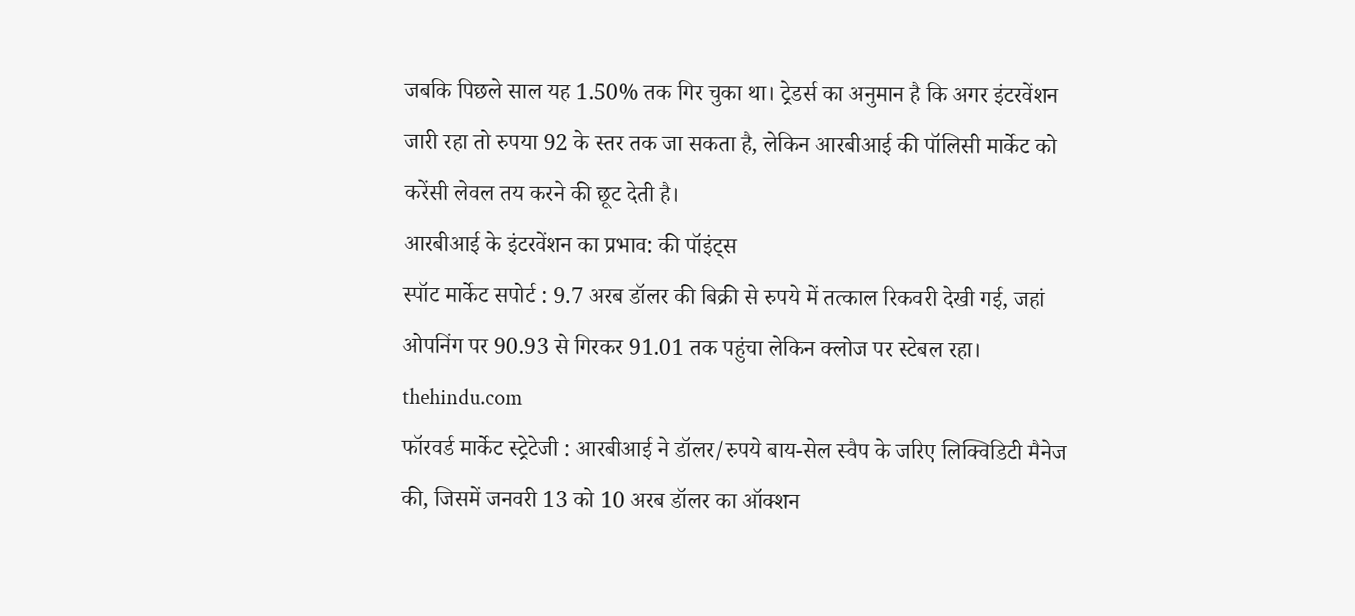जबकि पिछले साल यह 1.50% तक गिर चुका था। ट्रेडर्स का अनुमान है कि अगर इंटरवेंशन जारी रहा तो रुपया 92 के स्तर तक जा सकता है, लेकिन आरबीआई की पॉलिसी मार्केट को करेंसी लेवल तय करने की छूट देती है।
आरबीआई के इंटरवेंशन का प्रभाव: की पॉइंट्स
स्पॉट मार्केट सपोर्ट : 9.7 अरब डॉलर की बिक्री से रुपये में तत्काल रिकवरी देखी गई, जहां ओपनिंग पर 90.93 से गिरकर 91.01 तक पहुंचा लेकिन क्लोज पर स्टेबल रहा। thehindu.com
फॉरवर्ड मार्केट स्ट्रेटेजी : आरबीआई ने डॉलर/रुपये बाय-सेल स्वैप के जरिए लिक्विडिटी मैनेज की, जिसमें जनवरी 13 को 10 अरब डॉलर का ऑक्शन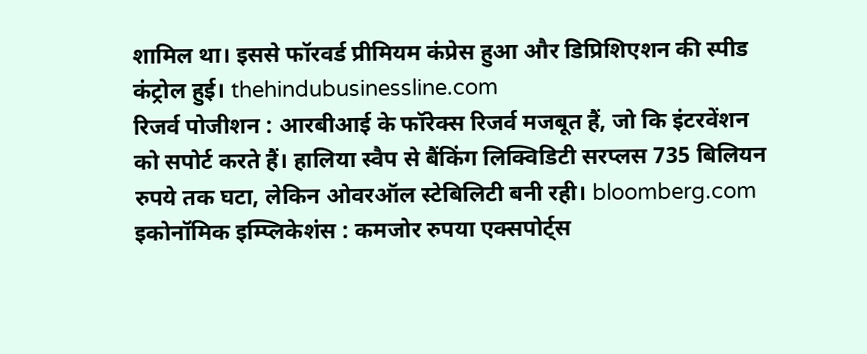शामिल था। इससे फॉरवर्ड प्रीमियम कंप्रेस हुआ और डिप्रिशिएशन की स्पीड कंट्रोल हुई। thehindubusinessline.com
रिजर्व पोजीशन : आरबीआई के फॉरेक्स रिजर्व मजबूत हैं, जो कि इंटरवेंशन को सपोर्ट करते हैं। हालिया स्वैप से बैंकिंग लिक्विडिटी सरप्लस 735 बिलियन रुपये तक घटा, लेकिन ओवरऑल स्टेबिलिटी बनी रही। bloomberg.com
इकोनॉमिक इम्प्लिकेशंस : कमजोर रुपया एक्सपोर्ट्स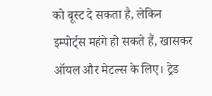को बूस्ट दे सकता है, लेकिन इम्पोर्ट्स महंगे हो सकते हैं, खासकर ऑयल और मेटल्स के लिए। ट्रेड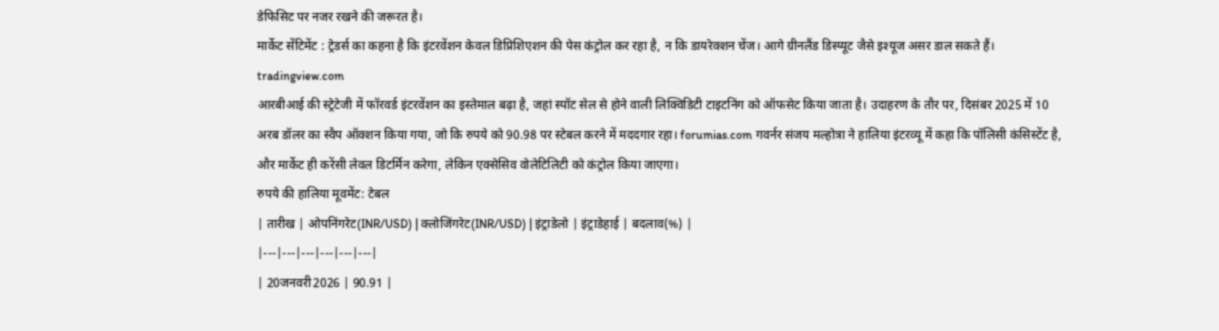डेफिसिट पर नजर रखने की जरूरत है।
मार्केट सेंटिमेंट : ट्रेडर्स का कहना है कि इंटरवेंशन केवल डिप्रिशिएशन की पेस कंट्रोल कर रहा है, न कि डायरेक्शन चेंज। आगे ग्रीनलैंड डिस्प्यूट जैसे इश्यूज असर डाल सकते हैं। tradingview.com
आरबीआई की स्ट्रेटेजी में फॉरवर्ड इंटरवेंशन का इस्तेमाल बढ़ा है, जहां स्पॉट सेल से होने वाली लिक्विडिटी टाइटनिंग को ऑफसेट किया जाता है। उदाहरण के तौर पर, दिसंबर 2025 में 10 अरब डॉलर का स्वैप ऑक्शन किया गया, जो कि रुपये को 90.98 पर स्टेबल करने में मददगार रहा। forumias.com गवर्नर संजय मल्होत्रा ने हालिया इंटरव्यू में कहा कि पॉलिसी कंसिस्टेंट है, और मार्केट ही करेंसी लेवल डिटर्मिन करेगा, लेकिन एक्सेसिव वोलेटिलिटी को कंट्रोल किया जाएगा।
रुपये की हालिया मूवमेंट: टेबल
| तारीख | ओपनिंगरेट(INR/USD) | क्लोजिंगरेट(INR/USD) | इंट्राडेलो | इंट्राडेहाई | बदलाव(%) |
|---|---|---|---|---|---|
| 20जनवरी2026 | 90.91 |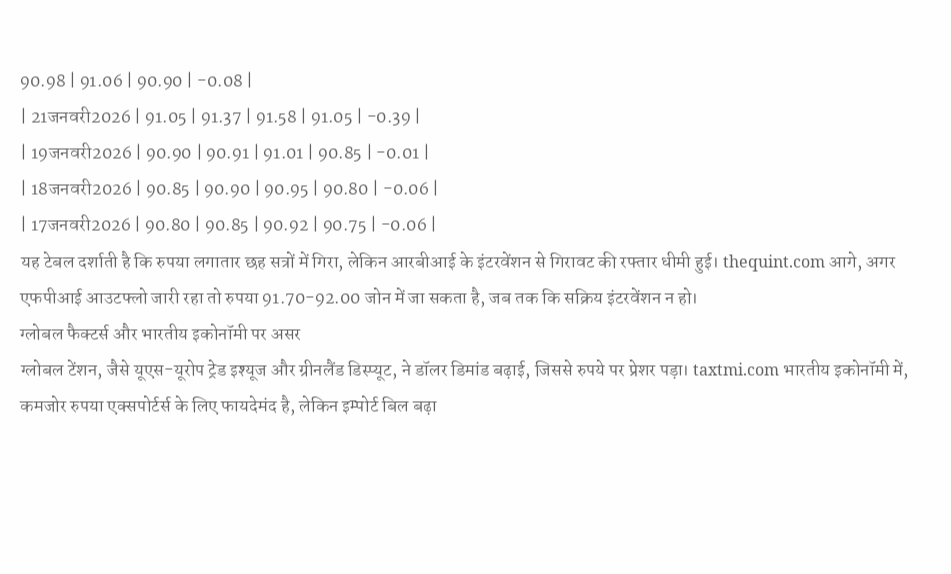90.98 | 91.06 | 90.90 | -0.08 |
| 21जनवरी2026 | 91.05 | 91.37 | 91.58 | 91.05 | -0.39 |
| 19जनवरी2026 | 90.90 | 90.91 | 91.01 | 90.85 | -0.01 |
| 18जनवरी2026 | 90.85 | 90.90 | 90.95 | 90.80 | -0.06 |
| 17जनवरी2026 | 90.80 | 90.85 | 90.92 | 90.75 | -0.06 |
यह टेबल दर्शाती है कि रुपया लगातार छह सत्रों में गिरा, लेकिन आरबीआई के इंटरवेंशन से गिरावट की रफ्तार धीमी हुई। thequint.com आगे, अगर एफपीआई आउटफ्लो जारी रहा तो रुपया 91.70-92.00 जोन में जा सकता है, जब तक कि सक्रिय इंटरवेंशन न हो।
ग्लोबल फैक्टर्स और भारतीय इकोनॉमी पर असर
ग्लोबल टेंशन, जैसे यूएस-यूरोप ट्रेड इश्यूज और ग्रीनलैंड डिस्प्यूट, ने डॉलर डिमांड बढ़ाई, जिससे रुपये पर प्रेशर पड़ा। taxtmi.com भारतीय इकोनॉमी में, कमजोर रुपया एक्सपोर्टर्स के लिए फायदेमंद है, लेकिन इम्पोर्ट बिल बढ़ा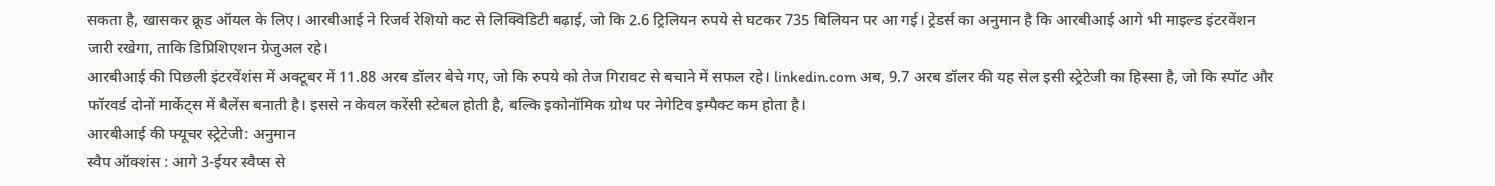सकता है, खासकर क्रूड ऑयल के लिए। आरबीआई ने रिजर्व रेशियो कट से लिक्विडिटी बढ़ाई, जो कि 2.6 ट्रिलियन रुपये से घटकर 735 बिलियन पर आ गई। ट्रेडर्स का अनुमान है कि आरबीआई आगे भी माइल्ड इंटरवेंशन जारी रखेगा, ताकि डिप्रिशिएशन ग्रेजुअल रहे।
आरबीआई की पिछली इंटरवेंशंस में अक्टूबर में 11.88 अरब डॉलर बेचे गए, जो कि रुपये को तेज गिरावट से बचाने में सफल रहे। linkedin.com अब, 9.7 अरब डॉलर की यह सेल इसी स्ट्रेटेजी का हिस्सा है, जो कि स्पॉट और फॉरवर्ड दोनों मार्केट्स में बैलेंस बनाती है। इससे न केवल करेंसी स्टेबल होती है, बल्कि इकोनॉमिक ग्रोथ पर नेगेटिव इम्पैक्ट कम होता है।
आरबीआई की फ्यूचर स्ट्रेटेजी: अनुमान
स्वैप ऑक्शंस : आगे 3-ईयर स्वैप्स से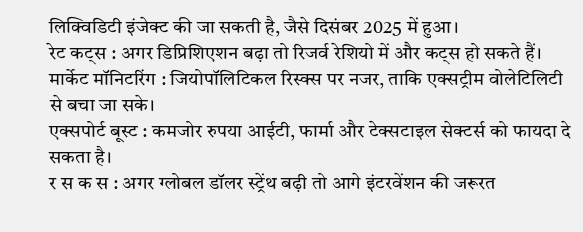लिक्विडिटी इंजेक्ट की जा सकती है, जैसे दिसंबर 2025 में हुआ।
रेट कट्स : अगर डिप्रिशिएशन बढ़ा तो रिजर्व रेशियो में और कट्स हो सकते हैं।
मार्केट मॉनिटरिंग : जियोपॉलिटिकल रिस्क्स पर नजर, ताकि एक्सट्रीम वोलेटिलिटी से बचा जा सके।
एक्सपोर्ट बूस्ट : कमजोर रुपया आईटी, फार्मा और टेक्सटाइल सेक्टर्स को फायदा दे सकता है।
र स क स : अगर ग्लोबल डॉलर स्ट्रेंथ बढ़ी तो आगे इंटरवेंशन की जरूरत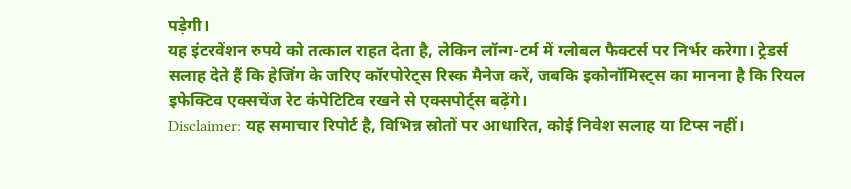पड़ेगी।
यह इंटरवेंशन रुपये को तत्काल राहत देता है, लेकिन लॉन्ग-टर्म में ग्लोबल फैक्टर्स पर निर्भर करेगा। ट्रेडर्स सलाह देते हैं कि हेजिंग के जरिए कॉरपोरेट्स रिस्क मैनेज करें, जबकि इकोनॉमिस्ट्स का मानना है कि रियल इफेक्टिव एक्सचेंज रेट कंपेटिटिव रखने से एक्सपोर्ट्स बढ़ेंगे।
Disclaimer: यह समाचार रिपोर्ट है, विभिन्न स्रोतों पर आधारित, कोई निवेश सलाह या टिप्स नहीं।